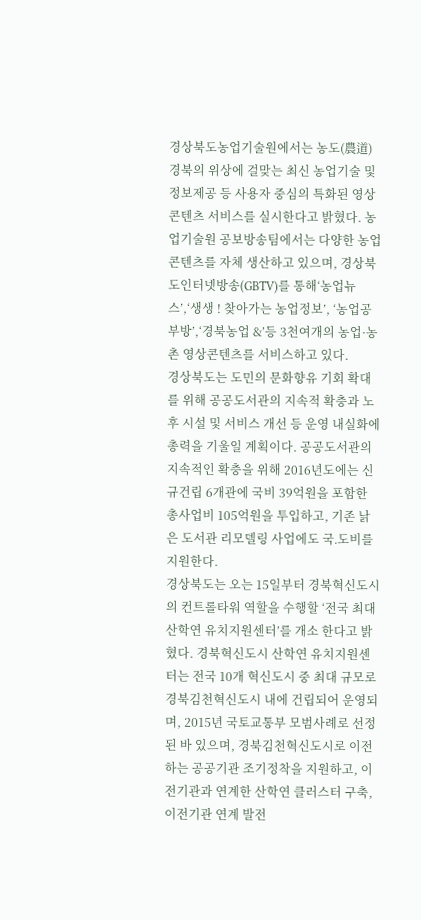경상북도농업기술원에서는 농도(農道) 경북의 위상에 걸맞는 최신 농업기술 및 정보제공 등 사용자 중심의 특화된 영상콘텐츠 서비스를 실시한다고 밝혔다. 농업기술원 공보방송팀에서는 다양한 농업콘텐츠를 자체 생산하고 있으며, 경상북도인터넷방송(GBTV)를 통해‘농업뉴스’,‘생생 ! 찾아가는 농업정보’, ‘농업공부방’,‘경북농업 &’등 3천여개의 농업·농촌 영상콘텐츠를 서비스하고 있다.
경상북도는 도민의 문화향유 기회 확대를 위해 공공도서관의 지속적 확충과 노후 시설 및 서비스 개선 등 운영 내실화에 총력을 기울일 계획이다. 공공도서관의 지속적인 확충을 위해 2016년도에는 신규건립 6개관에 국비 39억원을 포함한 총사업비 105억원을 투입하고, 기존 낡은 도서관 리모델링 사업에도 국․도비를 지원한다.
경상북도는 오는 15일부터 경북혁신도시의 컨트롤타워 역할을 수행할 ‘전국 최대 산학연 유치지원센터’를 개소 한다고 밝혔다. 경북혁신도시 산학연 유치지원센터는 전국 10개 혁신도시 중 최대 규모로 경북김천혁신도시 내에 건립되어 운영되며, 2015년 국토교통부 모범사례로 선정된 바 있으며, 경북김천혁신도시로 이전하는 공공기관 조기정착을 지원하고, 이전기관과 연계한 산학연 클러스터 구축, 이전기관 연계 발전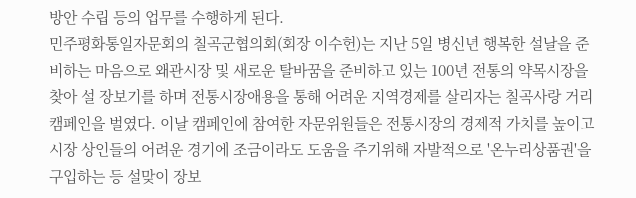방안 수립 등의 업무를 수행하게 된다.
민주평화통일자문회의 칠곡군협의회(회장 이수헌)는 지난 5일 병신년 행복한 설날을 준비하는 마음으로 왜관시장 및 새로운 탈바꿈을 준비하고 있는 100년 전통의 약목시장을 찾아 설 장보기를 하며 전통시장애용을 통해 어려운 지역경제를 살리자는 칠곡사랑 거리 캠페인을 벌였다. 이날 캠페인에 참여한 자문위원들은 전통시장의 경제적 가치를 높이고 시장 상인들의 어려운 경기에 조금이라도 도움을 주기위해 자발적으로 '온누리상품권'을 구입하는 등 설맞이 장보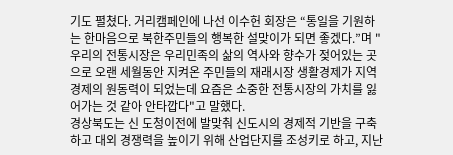기도 펼쳤다. 거리캠페인에 나선 이수헌 회장은 “통일을 기원하는 한마음으로 북한주민들의 행복한 설맞이가 되면 좋겠다.”며 "우리의 전통시장은 우리민족의 삶의 역사와 향수가 젖어있는 곳으로 오랜 세월동안 지켜온 주민들의 재래시장 생활경제가 지역경제의 원동력이 되었는데 요즘은 소중한 전통시장의 가치를 잃어가는 것 같아 안타깝다"고 말했다.
경상북도는 신 도청이전에 발맞춰 신도시의 경제적 기반을 구축하고 대외 경쟁력을 높이기 위해 산업단지를 조성키로 하고, 지난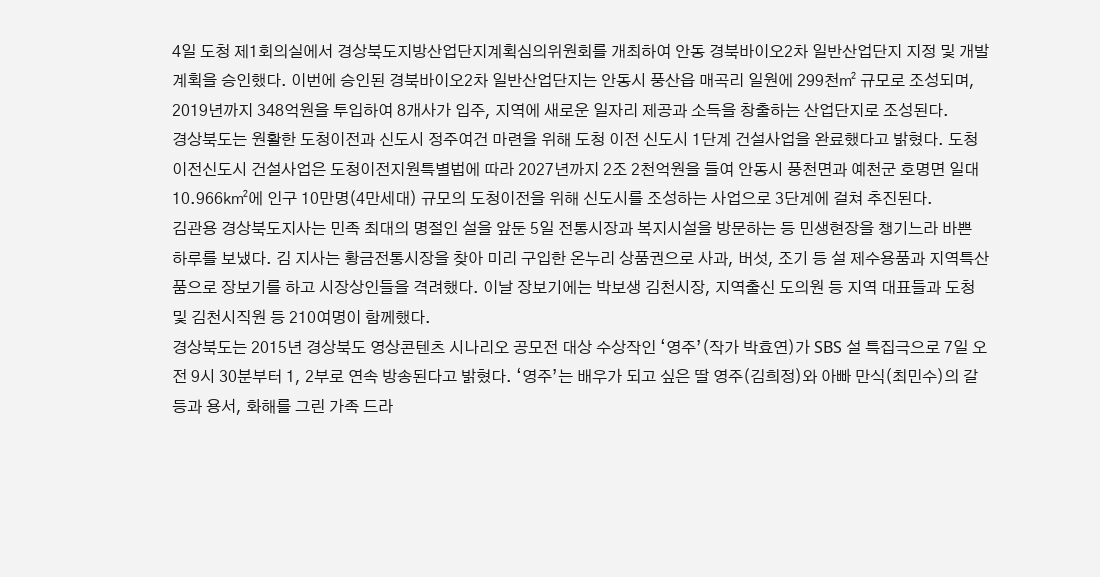4일 도청 제1회의실에서 경상북도지방산업단지계획심의위원회를 개최하여 안동 경북바이오2차 일반산업단지 지정 및 개발계획을 승인했다. 이번에 승인된 경북바이오2차 일반산업단지는 안동시 풍산읍 매곡리 일원에 299천㎡ 규모로 조성되며, 2019년까지 348억원을 투입하여 8개사가 입주, 지역에 새로운 일자리 제공과 소득을 창출하는 산업단지로 조성된다.
경상북도는 원활한 도청이전과 신도시 정주여건 마련을 위해 도청 이전 신도시 1단계 건설사업을 완료했다고 밝혔다. 도청이전신도시 건설사업은 도청이전지원특별법에 따라 2027년까지 2조 2천억원을 들여 안동시 풍천면과 예천군 호명면 일대 10.966㎢에 인구 10만명(4만세대) 규모의 도청이전을 위해 신도시를 조성하는 사업으로 3단계에 걸쳐 추진된다.
김관용 경상북도지사는 민족 최대의 명절인 설을 앞둔 5일 전통시장과 복지시설을 방문하는 등 민생현장을 챙기느라 바쁜 하루를 보냈다. 김 지사는 황금전통시장을 찾아 미리 구입한 온누리 상품권으로 사과, 버섯, 조기 등 설 제수용품과 지역특산품으로 장보기를 하고 시장상인들을 격려했다. 이날 장보기에는 박보생 김천시장, 지역출신 도의원 등 지역 대표들과 도청 및 김천시직원 등 210여명이 함께했다.
경상북도는 2015년 경상북도 영상콘텐츠 시나리오 공모전 대상 수상작인 ‘영주’(작가 박효연)가 SBS 설 특집극으로 7일 오전 9시 30분부터 1, 2부로 연속 방송된다고 밝혔다. ‘영주’는 배우가 되고 싶은 딸 영주(김희정)와 아빠 만식(최민수)의 갈등과 용서, 화해를 그린 가족 드라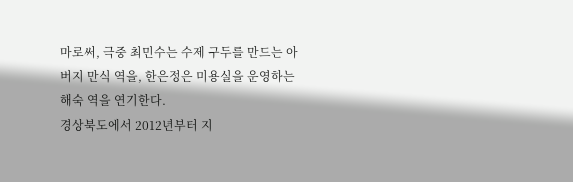마로써, 극중 최민수는 수제 구두를 만드는 아버지 만식 역을, 한은정은 미용실을 운영하는 해숙 역을 연기한다.
경상북도에서 2012년부터 지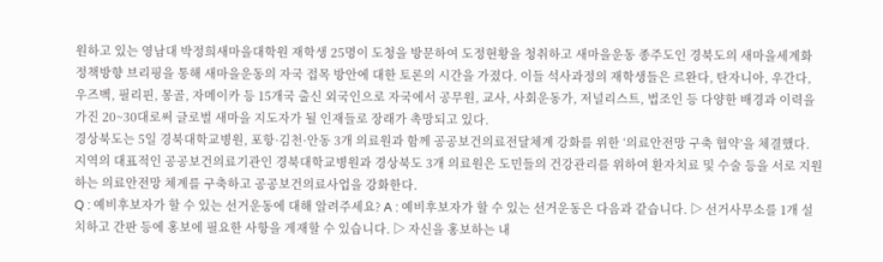원하고 있는 영남대 박정희새마을대학원 재학생 25명이 도청을 방문하여 도정현황을 청취하고 새마을운동 종주도인 경북도의 새마을세계화 정책방향 브리핑을 통해 새마을운동의 자국 접목 방안에 대한 토론의 시간을 가졌다. 이들 석사과정의 재학생들은 르완다, 탄자니아, 우간다, 우즈벡, 필리핀, 몽골, 자메이카 등 15개국 출신 외국인으로 자국에서 공무원, 교사, 사회운동가, 저널리스트, 법조인 등 다양한 배경과 이력을 가진 20~30대로써 글로벌 새마을 지도자가 될 인재들로 장래가 촉망되고 있다.
경상북도는 5일 경북대학교병원, 포항·김천·안동 3개 의료원과 함께 공공보건의료전달체계 강화를 위한 ‘의료안전망 구축 협약’을 체결했다. 지역의 대표적인 공공보건의료기관인 경북대학교병원과 경상북도 3개 의료원은 도민들의 건강관리를 위하여 환자치료 및 수술 등을 서로 지원하는 의료안전망 체계를 구축하고 공공보건의료사업을 강화한다.
Q : 예비후보자가 할 수 있는 선거운동에 대해 알려주세요? A : 예비후보자가 할 수 있는 선거운동은 다음과 같습니다. ▷ 선거사무소를 1개 설치하고 간판 등에 홍보에 필요한 사항을 게재할 수 있습니다. ▷ 자신을 홍보하는 내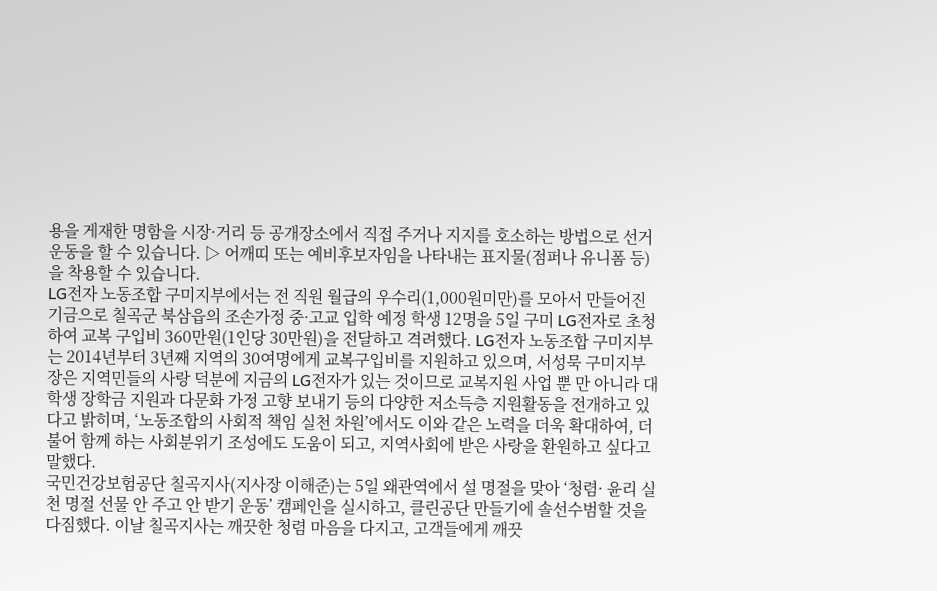용을 게재한 명함을 시장·거리 등 공개장소에서 직접 주거나 지지를 호소하는 방법으로 선거운동을 할 수 있습니다. ▷ 어깨띠 또는 예비후보자임을 나타내는 표지물(점퍼나 유니폼 등)을 착용할 수 있습니다.
LG전자 노동조합 구미지부에서는 전 직원 월급의 우수리(1,000원미만)를 모아서 만들어진 기금으로 칠곡군 북삼읍의 조손가정 중·고교 입학 예정 학생 12명을 5일 구미 LG전자로 초청하여 교복 구입비 360만원(1인당 30만원)을 전달하고 격려했다. LG전자 노동조합 구미지부는 2014년부터 3년째 지역의 30여명에게 교복구입비를 지원하고 있으며, 서성묵 구미지부장은 지역민들의 사랑 덕분에 지금의 LG전자가 있는 것이므로 교복지원 사업 뿐 만 아니라 대학생 장학금 지원과 다문화 가정 고향 보내기 등의 다양한 저소득층 지원활동을 전개하고 있다고 밝히며, ‘노동조합의 사회적 책임 실천 차원’에서도 이와 같은 노력을 더욱 확대하여, 더불어 함께 하는 사회분위기 조성에도 도움이 되고, 지역사회에 받은 사랑을 환원하고 싶다고 말했다.
국민건강보험공단 칠곡지사(지사장 이해준)는 5일 왜관역에서 설 명절을 맞아 ‘청렴· 윤리 실천 명절 선물 안 주고 안 받기 운동’ 캠페인을 실시하고, 클린공단 만들기에 솔선수범할 것을 다짐했다. 이날 칠곡지사는 깨끗한 청렴 마음을 다지고, 고객들에게 깨끗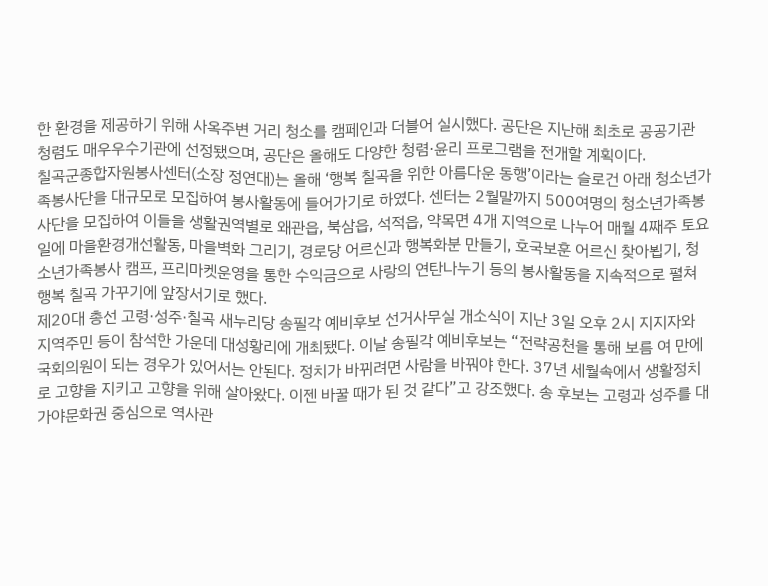한 환경을 제공하기 위해 사옥주변 거리 청소를 캠페인과 더블어 실시했다. 공단은 지난해 최초로 공공기관 청렴도 매우우수기관에 선정됐으며, 공단은 올해도 다양한 청렴·윤리 프로그램을 전개할 계획이다.
칠곡군종합자원봉사센터(소장 정연대)는 올해 ‘행복 칠곡을 위한 아름다운 동행’이라는 슬로건 아래 청소년가족봉사단을 대규모로 모집하여 봉사활동에 들어가기로 하였다. 센터는 2월말까지 500여명의 청소년가족봉사단을 모집하여 이들을 생활권역별로 왜관읍, 북삼읍, 석적읍, 약목면 4개 지역으로 나누어 매월 4째주 토요일에 마을환경개선활동, 마을벽화 그리기, 경로당 어르신과 행복화분 만들기, 호국보훈 어르신 찾아뵙기, 청소년가족봉사 캠프, 프리마켓운영을 통한 수익금으로 사랑의 연탄나누기 등의 봉사활동을 지속적으로 펼쳐 행복 칠곡 가꾸기에 앞장서기로 했다.
제20대 총선 고령·성주·칠곡 새누리당 송필각 예비후보 선거사무실 개소식이 지난 3일 오후 2시 지지자와 지역주민 등이 참석한 가운데 대성황리에 개최됐다. 이날 송필각 예비후보는 “전략공천을 통해 보름 여 만에 국회의원이 되는 경우가 있어서는 안된다. 정치가 바뀌려면 사람을 바꿔야 한다. 37년 세월속에서 생활정치로 고향을 지키고 고향을 위해 살아왔다. 이젠 바꿀 때가 된 것 같다”고 강조했다. 송 후보는 고령과 성주를 대가야문화권 중심으로 역사관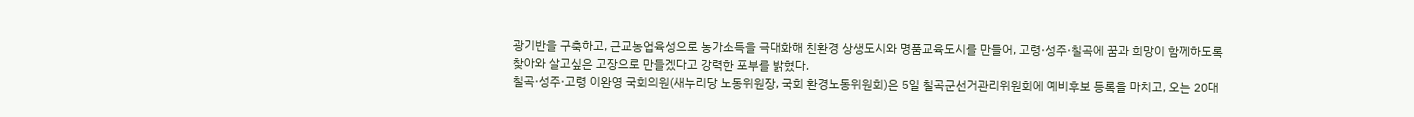광기반을 구축하고, 근교농업육성으로 농가소득을 극대화해 친환경 상생도시와 명품교육도시를 만들어, 고령·성주·칠곡에 꿈과 희망이 함께하도록 찾아와 살고싶은 고장으로 만들겠다고 강력한 포부를 밝혔다.
칠곡·성주·고령 이완영 국회의원(새누리당 노동위원장, 국회 환경노동위원회)은 5일 칠곡군선거관리위원회에 예비후보 등록을 마치고, 오는 20대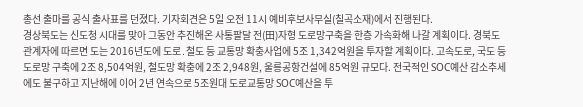총선 출마를 공식 출사표를 던졌다. 기자회견은 5일 오전 11시 예비후보사무실(칠곡소재)에서 진행된다.
경상북도는 신도청 시대를 맞아 그동안 추진해온 사통팔달 전(田)자형 도로망구축을 한층 가속화해 나갈 계획이다. 경북도 관계자에 따르면 도는 2016년도에 도로․철도 등 교통망 확충사업에 5조 1,342억원을 투자할 계획이다. 고속도로, 국도 등 도로망 구축에 2조 8,504억원, 철도망 확충에 2조 2,948원, 울릉공항건설에 85억원 규모다. 전국적인 SOC예산 감소추세에도 불구하고 지난해에 이어 2년 연속으로 5조원대 도로교통망 SOC예산을 투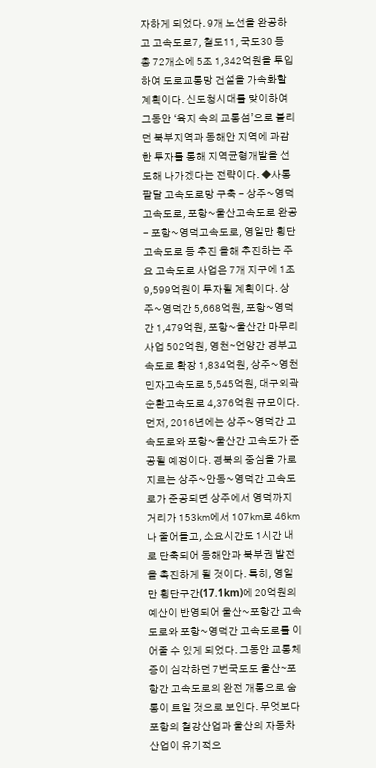자하게 되었다. 9개 노선을 완공하고 고속도로7, 철도11, 국도30 등 총 72개소에 5조 1,342억원을 투입하여 도로교통망 건설을 가속화할 계획이다. 신도청시대를 맞이하여 그동안 ‘육지 속의 교통섬’으로 불리던 북부지역과 동해안 지역에 과감한 투자를 통해 지역균형개발을 선도해 나가겠다는 전략이다. ◆사통팔달 고속도로망 구축 - 상주~영덕고속도로, 포항~울산고속도로 완공 - 포항~영덕고속도로, 영일만 횡단고속도로 등 추진 올해 추진하는 주요 고속도로 사업은 7개 지구에 1조 9,599억원이 투자될 계획이다. 상주~영덕간 5,668억원, 포항~영덕간 1,479억원, 포항~울산간 마무리사업 502억원, 영천∼언양간 경부고속도로 확장 1,834억원, 상주~영천 민자고속도로 5,545억원, 대구외곽순환고속도로 4,376억원 규모이다. 먼저, 2016년에는 상주~영덕간 고속도로와 포항~울산간 고속도가 준공될 예정이다. 경북의 중심을 가로지르는 상주~안동~영덕간 고속도로가 준공되면 상주에서 영덕까지 거리가 153㎞에서 107㎞로 46㎞나 줄어들고, 소요시간도 1시간 내로 단축되어 동해안과 북부권 발전을 촉진하게 될 것이다. 특히, 영일만 횡단구간(17.1km)에 20억원의 예산이 반영되어 울산~포항간 고속도로와 포항~영덕간 고속도로를 이어줄 수 있게 되었다. 그동안 교통체증이 심각하던 7번국도도 울산∼포항간 고속도로의 완전 개통으로 숨통이 트일 것으로 보인다. 무엇보다 포항의 철강산업과 울산의 자동차 산업이 유기적으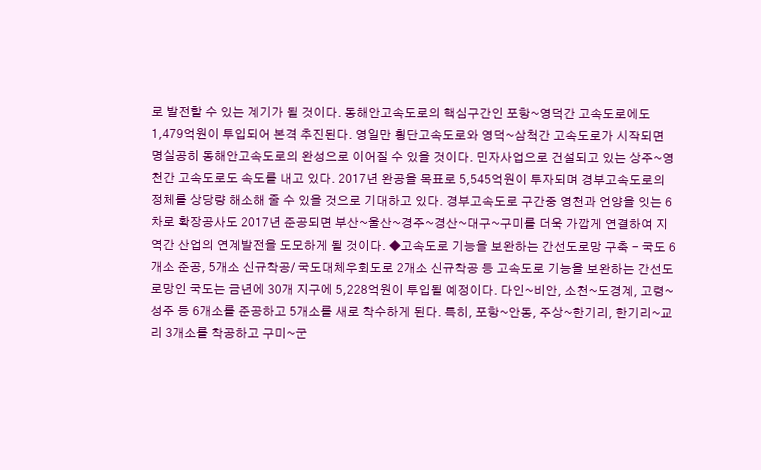로 발전할 수 있는 계기가 될 것이다. 동해안고속도로의 핵심구간인 포항~영덕간 고속도로에도 1,479억원이 투입되어 본격 추진된다. 영일만 횡단고속도로와 영덕~삼척간 고속도로가 시작되면 명실공히 동해안고속도로의 완성으로 이어질 수 있을 것이다. 민자사업으로 건설되고 있는 상주~영천간 고속도로도 속도를 내고 있다. 2017년 완공을 목표로 5,545억원이 투자되며 경부고속도로의 정체를 상당량 해소해 줄 수 있을 것으로 기대하고 있다. 경부고속도로 구간중 영천과 언양을 잇는 6차로 확장공사도 2017년 준공되면 부산~울산~경주~경산~대구~구미를 더욱 가깝게 연결하여 지역간 산업의 연계발전을 도모하게 될 것이다. ◆고속도로 기능을 보완하는 간선도로망 구축 - 국도 6개소 준공, 5개소 신규착공/ 국도대체우회도로 2개소 신규착공 등 고속도로 기능을 보완하는 간선도로망인 국도는 금년에 30개 지구에 5,228억원이 투입될 예정이다. 다인~비안, 소천~도경계, 고령~성주 등 6개소를 준공하고 5개소를 새로 착수하게 된다. 특히, 포항~안동, 주상~한기리, 한기리~교리 3개소를 착공하고 구미~군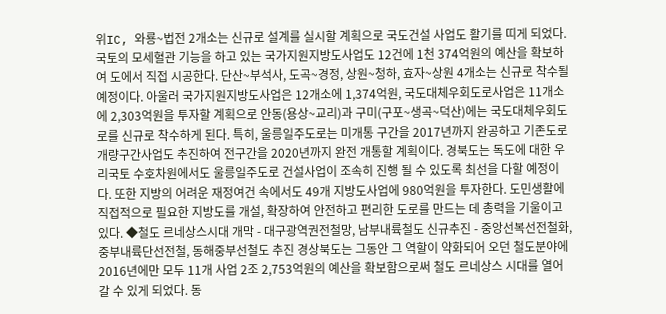위IC, 와룡~법전 2개소는 신규로 설계를 실시할 계획으로 국도건설 사업도 활기를 띠게 되었다. 국토의 모세혈관 기능을 하고 있는 국가지원지방도사업도 12건에 1천 374억원의 예산을 확보하여 도에서 직접 시공한다. 단산~부석사, 도곡~경정, 상원~청하, 효자~상원 4개소는 신규로 착수될 예정이다. 아울러 국가지원지방도사업은 12개소에 1,374억원, 국도대체우회도로사업은 11개소에 2,303억원을 투자할 계획으로 안동(용상~교리)과 구미(구포~생곡~덕산)에는 국도대체우회도로를 신규로 착수하게 된다. 특히, 울릉일주도로는 미개통 구간을 2017년까지 완공하고 기존도로 개량구간사업도 추진하여 전구간을 2020년까지 완전 개통할 계획이다. 경북도는 독도에 대한 우리국토 수호차원에서도 울릉일주도로 건설사업이 조속히 진행 될 수 있도록 최선을 다할 예정이다. 또한 지방의 어려운 재정여건 속에서도 49개 지방도사업에 980억원을 투자한다. 도민생활에 직접적으로 필요한 지방도를 개설, 확장하여 안전하고 편리한 도로를 만드는 데 총력을 기울이고 있다. ◆철도 르네상스시대 개막 - 대구광역권전철망, 남부내륙철도 신규추진 - 중앙선복선전철화, 중부내륙단선전철, 동해중부선철도 추진 경상북도는 그동안 그 역할이 약화되어 오던 철도분야에 2016년에만 모두 11개 사업 2조 2,753억원의 예산을 확보함으로써 철도 르네상스 시대를 열어갈 수 있게 되었다. 동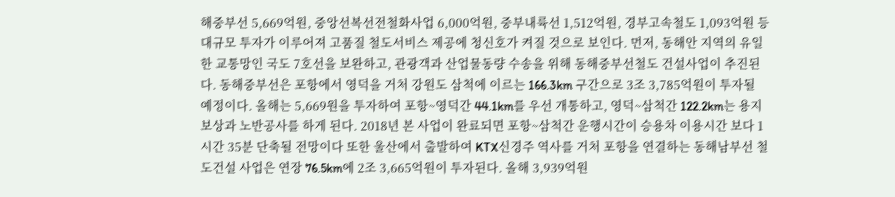해중부선 5,669억원, 중앙선복선전철화사업 6,000억원, 중부내륙선 1,512억원, 경부고속철도 1,093억원 등 대규모 투자가 이루어져 고품질 철도서비스 제공에 청신호가 켜질 것으로 보인다. 먼저, 동해안 지역의 유일한 교통망인 국도 7호선을 보완하고, 관광객과 산업물동량 수송을 위해 동해중부선철도 건설사업이 추진된다. 동해중부선은 포항에서 영덕을 거처 강원도 삼척에 이르는 166.3km 구간으로 3조 3,785억원이 투자될 예정이다. 올해는 5,669원을 투자하여 포항~영덕간 44.1km를 우선 개통하고, 영덕~삼척간 122.2km는 용지보상과 노반공사를 하게 된다. 2018년 본 사업이 완료되면 포항~삼척간 운행시간이 승용차 이용시간 보다 1시간 35분 단축될 전망이다 또한 울산에서 출발하여 KTX신경주 역사를 거처 포항을 연결하는 동해남부선 철도건설 사업은 연장 76.5km에 2조 3,665억원이 투자된다. 올해 3,939억원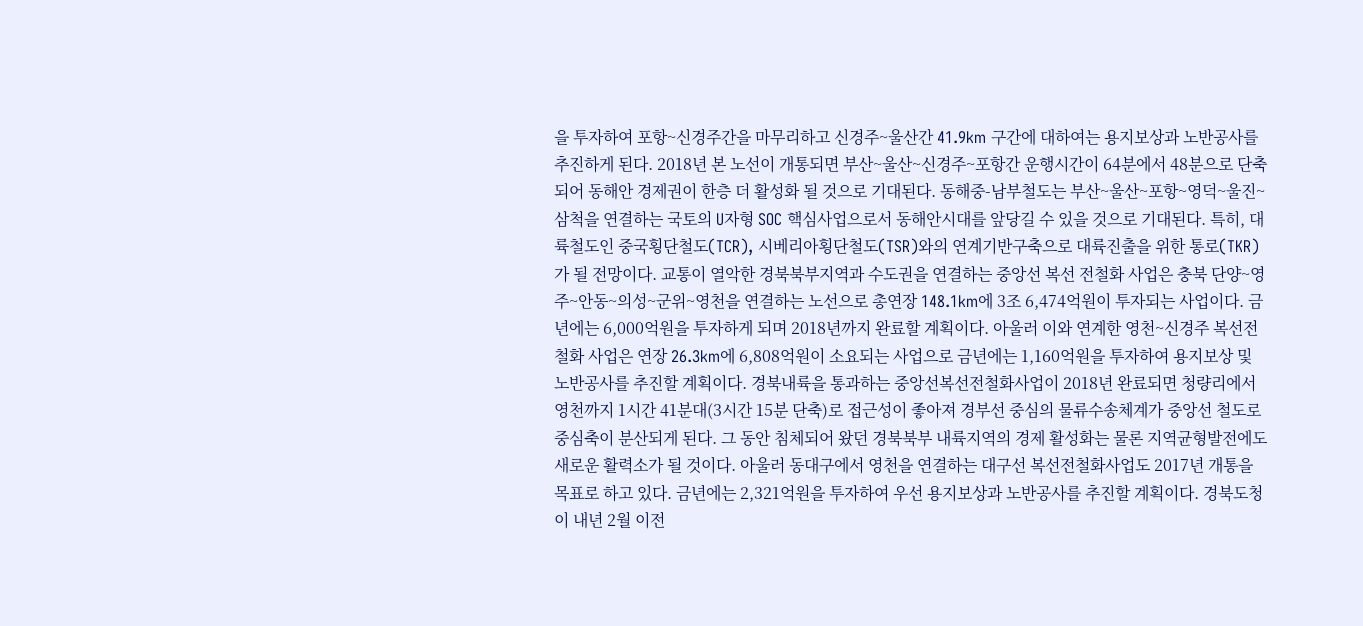을 투자하여 포항~신경주간을 마무리하고 신경주~울산간 41.9km 구간에 대하여는 용지보상과 노반공사를 추진하게 된다. 2018년 본 노선이 개통되면 부산~울산~신경주~포항간 운행시간이 64분에서 48분으로 단축되어 동해안 경제권이 한층 더 활성화 될 것으로 기대된다. 동해중-남부철도는 부산~울산~포항~영덕~울진~삼척을 연결하는 국토의 U자형 SOC 핵심사업으로서 동해안시대를 앞당길 수 있을 것으로 기대된다. 특히, 대륙철도인 중국횡단철도(TCR), 시베리아횡단철도(TSR)와의 연계기반구축으로 대륙진출을 위한 통로(TKR)가 될 전망이다. 교통이 열악한 경북북부지역과 수도권을 연결하는 중앙선 복선 전철화 사업은 충북 단양~영주~안동~의성~군위~영천을 연결하는 노선으로 총연장 148.1km에 3조 6,474억원이 투자되는 사업이다. 금년에는 6,000억원을 투자하게 되며 2018년까지 완료할 계획이다. 아울러 이와 연계한 영천~신경주 복선전철화 사업은 연장 26.3km에 6,808억원이 소요되는 사업으로 금년에는 1,160억원을 투자하여 용지보상 및 노반공사를 추진할 계획이다. 경북내륙을 통과하는 중앙선복선전철화사업이 2018년 완료되면 청량리에서 영천까지 1시간 41분대(3시간 15분 단축)로 접근성이 좋아져 경부선 중심의 물류수송체계가 중앙선 철도로 중심축이 분산되게 된다. 그 동안 침체되어 왔던 경북북부 내륙지역의 경제 활성화는 물론 지역균형발전에도 새로운 활력소가 될 것이다. 아울러 동대구에서 영천을 연결하는 대구선 복선전철화사업도 2017년 개통을 목표로 하고 있다. 금년에는 2,321억원을 투자하여 우선 용지보상과 노반공사를 추진할 계획이다. 경북도청이 내년 2월 이전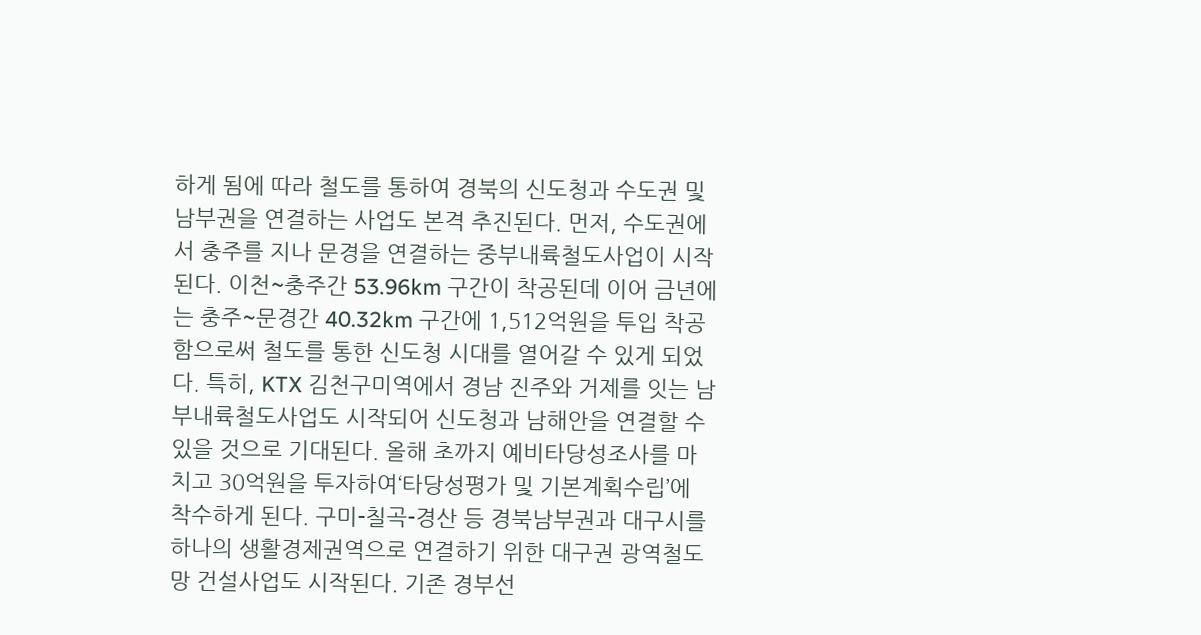하게 됨에 따라 철도를 통하여 경북의 신도청과 수도권 및 남부권을 연결하는 사업도 본격 추진된다. 먼저, 수도권에서 충주를 지나 문경을 연결하는 중부내륙철도사업이 시작된다. 이천~충주간 53.96km 구간이 착공된데 이어 금년에는 충주~문경간 40.32km 구간에 1,512억원을 투입 착공함으로써 철도를 통한 신도청 시대를 열어갈 수 있게 되었다. 특히, KTX 김천구미역에서 경남 진주와 거제를 잇는 남부내륙철도사업도 시작되어 신도청과 남해안을 연결할 수 있을 것으로 기대된다. 올해 초까지 예비타당성조사를 마치고 30억원을 투자하여‘타당성평가 및 기본계획수립’에 착수하게 된다. 구미-칠곡-경산 등 경북남부권과 대구시를 하나의 생활경제권역으로 연결하기 위한 대구권 광역철도망 건설사업도 시작된다. 기존 경부선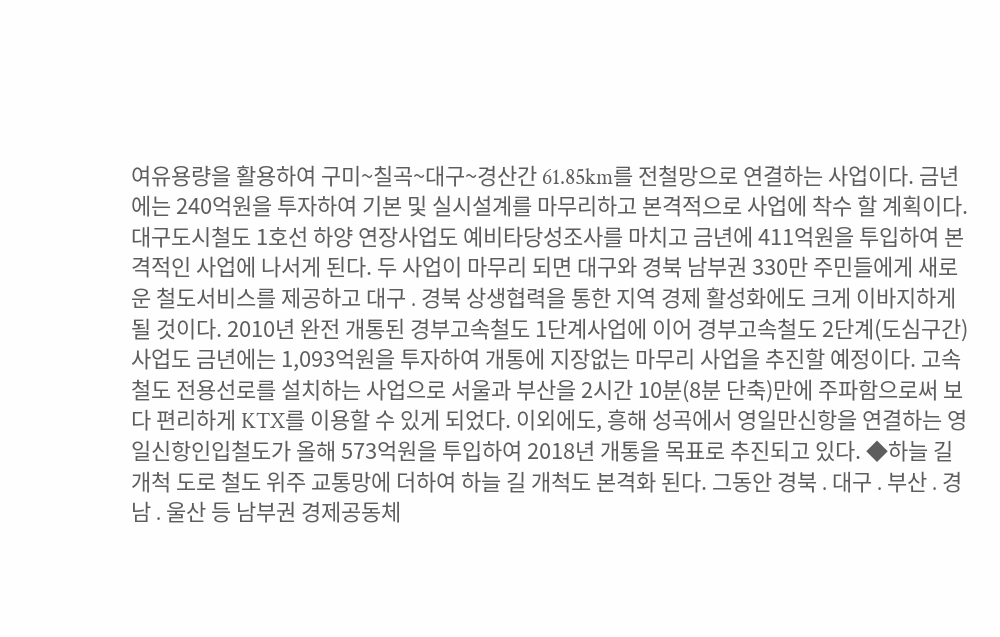여유용량을 활용하여 구미~칠곡~대구~경산간 61.85km를 전철망으로 연결하는 사업이다. 금년에는 240억원을 투자하여 기본 및 실시설계를 마무리하고 본격적으로 사업에 착수 할 계획이다. 대구도시철도 1호선 하양 연장사업도 예비타당성조사를 마치고 금년에 411억원을 투입하여 본격적인 사업에 나서게 된다. 두 사업이 마무리 되면 대구와 경북 남부권 330만 주민들에게 새로운 철도서비스를 제공하고 대구․경북 상생협력을 통한 지역 경제 활성화에도 크게 이바지하게 될 것이다. 2010년 완전 개통된 경부고속철도 1단계사업에 이어 경부고속철도 2단계(도심구간) 사업도 금년에는 1,093억원을 투자하여 개통에 지장없는 마무리 사업을 추진할 예정이다. 고속철도 전용선로를 설치하는 사업으로 서울과 부산을 2시간 10분(8분 단축)만에 주파함으로써 보다 편리하게 KTX를 이용할 수 있게 되었다. 이외에도, 흥해 성곡에서 영일만신항을 연결하는 영일신항인입철도가 올해 573억원을 투입하여 2018년 개통을 목표로 추진되고 있다. ◆하늘 길 개척 도로 철도 위주 교통망에 더하여 하늘 길 개척도 본격화 된다. 그동안 경북․대구․부산․경남․울산 등 남부권 경제공동체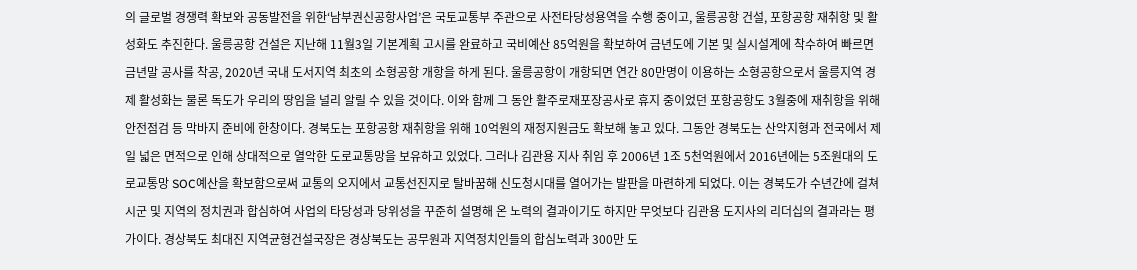의 글로벌 경쟁력 확보와 공동발전을 위한‘남부권신공항사업’은 국토교통부 주관으로 사전타당성용역을 수행 중이고, 울릉공항 건설, 포항공항 재취항 및 활성화도 추진한다. 울릉공항 건설은 지난해 11월3일 기본계획 고시를 완료하고 국비예산 85억원을 확보하여 금년도에 기본 및 실시설계에 착수하여 빠르면 금년말 공사를 착공, 2020년 국내 도서지역 최초의 소형공항 개항을 하게 된다. 울릉공항이 개항되면 연간 80만명이 이용하는 소형공항으로서 울릉지역 경제 활성화는 물론 독도가 우리의 땅임을 널리 알릴 수 있을 것이다. 이와 함께 그 동안 활주로재포장공사로 휴지 중이었던 포항공항도 3월중에 재취항을 위해 안전점검 등 막바지 준비에 한창이다. 경북도는 포항공항 재취항을 위해 10억원의 재정지원금도 확보해 놓고 있다. 그동안 경북도는 산악지형과 전국에서 제일 넓은 면적으로 인해 상대적으로 열악한 도로교통망을 보유하고 있었다. 그러나 김관용 지사 취임 후 2006년 1조 5천억원에서 2016년에는 5조원대의 도로교통망 SOC예산을 확보함으로써 교통의 오지에서 교통선진지로 탈바꿈해 신도청시대를 열어가는 발판을 마련하게 되었다. 이는 경북도가 수년간에 걸쳐 시군 및 지역의 정치권과 합심하여 사업의 타당성과 당위성을 꾸준히 설명해 온 노력의 결과이기도 하지만 무엇보다 김관용 도지사의 리더십의 결과라는 평가이다. 경상북도 최대진 지역균형건설국장은 경상북도는 공무원과 지역정치인들의 합심노력과 300만 도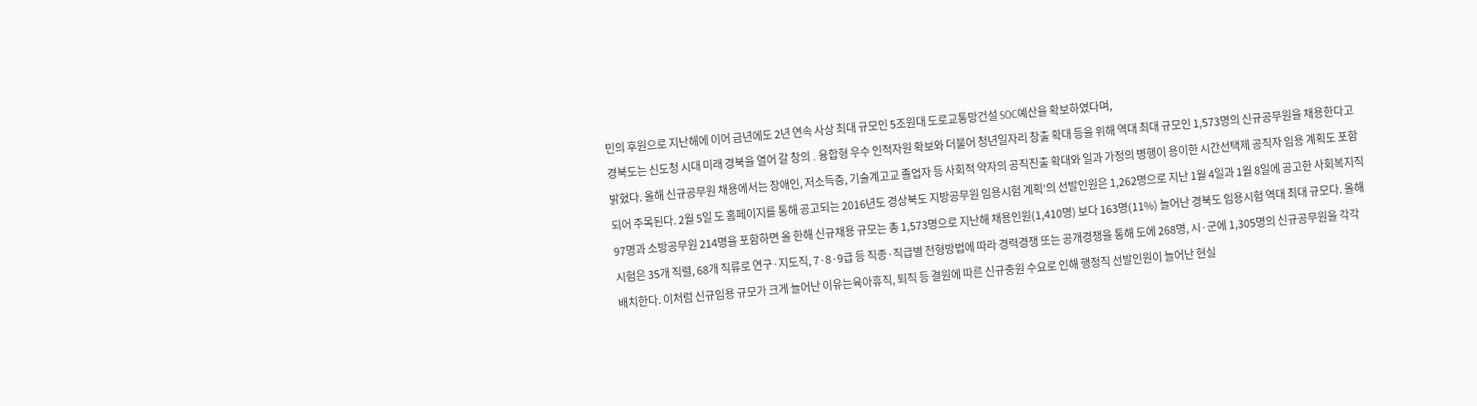민의 후원으로 지난해에 이어 금년에도 2년 연속 사상 최대 규모인 5조원대 도로교통망건설 SOC예산을 확보하였다며,
경북도는 신도청 시대 미래 경북을 열어 갈 창의 ․ 융합형 우수 인적자원 확보와 더불어 청년일자리 창출 확대 등을 위해 역대 최대 규모인 1,573명의 신규공무원을 채용한다고 밝혔다. 올해 신규공무원 채용에서는 장애인, 저소득층, 기술계고교 졸업자 등 사회적 약자의 공직진출 확대와 일과 가정의 병행이 용이한 시간선택제 공직자 임용 계획도 포함되어 주목된다. 2월 5일 도 홈페이지를 통해 공고되는 2016년도 경상북도 지방공무원 임용시험 계획’의 선발인원은 1,262명으로 지난 1월 4일과 1월 8일에 공고한 사회복지직 97명과 소방공무원 214명을 포함하면 올 한해 신규채용 규모는 총 1,573명으로 지난해 채용인원(1,410명) 보다 163명(11%) 늘어난 경북도 임용시험 역대 최대 규모다. 올해 시험은 35개 직렬, 68개 직류로 연구·지도직, 7·8·9급 등 직종·직급별 전형방법에 따라 경력경쟁 또는 공개경쟁을 통해 도에 268명, 시·군에 1,305명의 신규공무원을 각각 배치한다. 이처럼 신규임용 규모가 크게 늘어난 이유는육아휴직, 퇴직 등 결원에 따른 신규충원 수요로 인해 행정직 선발인원이 늘어난 현실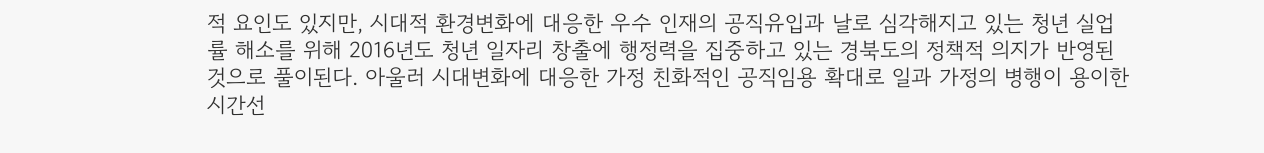적 요인도 있지만, 시대적 환경변화에 대응한 우수 인재의 공직유입과 날로 심각해지고 있는 청년 실업률 해소를 위해 2016년도 청년 일자리 창출에 행정력을 집중하고 있는 경북도의 정책적 의지가 반영된 것으로 풀이된다. 아울러 시대변화에 대응한 가정 친화적인 공직임용 확대로 일과 가정의 병행이 용이한 시간선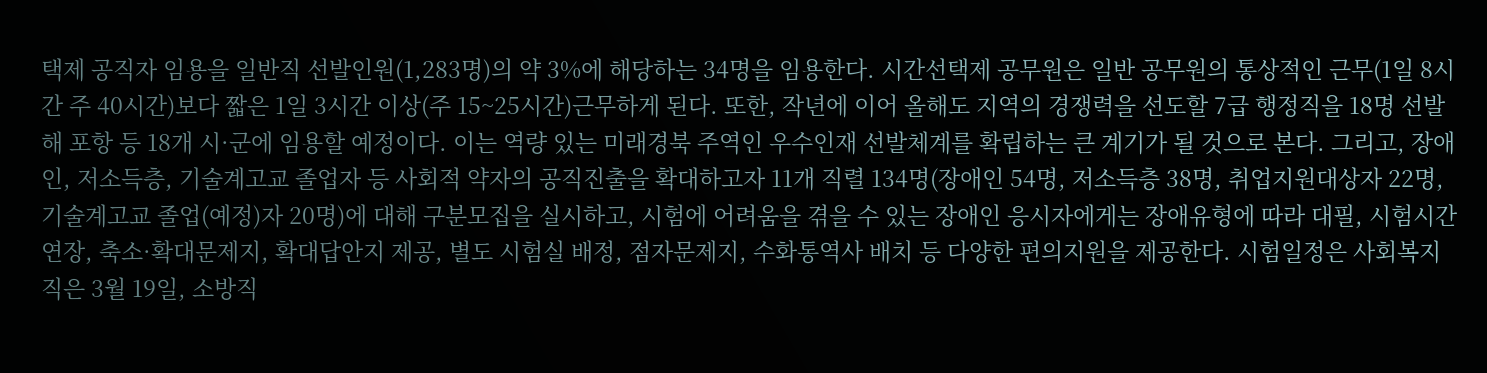택제 공직자 임용을 일반직 선발인원(1,283명)의 약 3%에 해당하는 34명을 임용한다. 시간선택제 공무원은 일반 공무원의 통상적인 근무(1일 8시간 주 40시간)보다 짧은 1일 3시간 이상(주 15~25시간)근무하게 된다. 또한, 작년에 이어 올해도 지역의 경쟁력을 선도할 7급 행정직을 18명 선발해 포항 등 18개 시·군에 임용할 예정이다. 이는 역량 있는 미래경북 주역인 우수인재 선발체계를 확립하는 큰 계기가 될 것으로 본다. 그리고, 장애인, 저소득층, 기술계고교 졸업자 등 사회적 약자의 공직진출을 확대하고자 11개 직렬 134명(장애인 54명, 저소득층 38명, 취업지원대상자 22명, 기술계고교 졸업(예정)자 20명)에 대해 구분모집을 실시하고, 시험에 어려움을 겪을 수 있는 장애인 응시자에게는 장애유형에 따라 대필, 시험시간 연장, 축소·확대문제지, 확대답안지 제공, 별도 시험실 배정, 점자문제지, 수화통역사 배치 등 다양한 편의지원을 제공한다. 시험일정은 사회복지직은 3월 19일, 소방직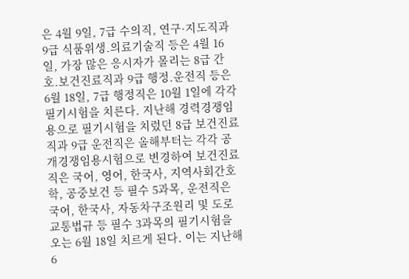은 4월 9일, 7급 수의직, 연구·지도직과 9급 식품위생․의료기술직 등은 4월 16일, 가장 많은 응시자가 몰리는 8급 간호․보건진료직과 9급 행정․운전직 등은 6월 18일, 7급 행정직은 10월 1일에 각각 필기시험을 치른다. 지난해 경력경쟁임용으로 필기시험을 치렀던 8급 보건진료직과 9급 운전직은 올해부터는 각각 공개경쟁임용시험으로 변경하여 보건진료직은 국어, 영어, 한국사, 지역사회간호학, 공중보건 등 필수 5과목, 운전직은 국어, 한국사, 자동차구조원리 및 도로교통법규 등 필수 3과목의 필기시험을 오는 6월 18일 치르게 된다. 이는 지난해 6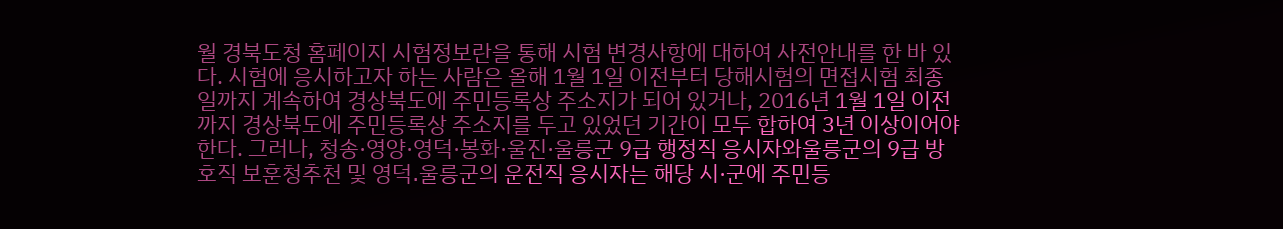월 경북도청 홈페이지 시험정보란을 통해 시험 변경사항에 대하여 사전안내를 한 바 있다. 시험에 응시하고자 하는 사람은 올해 1월 1일 이전부터 당해시험의 면접시험 최종일까지 계속하여 경상북도에 주민등록상 주소지가 되어 있거나, 2016년 1월 1일 이전까지 경상북도에 주민등록상 주소지를 두고 있었던 기간이 모두 합하여 3년 이상이어야 한다. 그러나, 청송·영양·영덕·봉화·울진·울릉군 9급 행정직 응시자와울릉군의 9급 방호직 보훈청추천 및 영덕․울릉군의 운전직 응시자는 해당 시·군에 주민등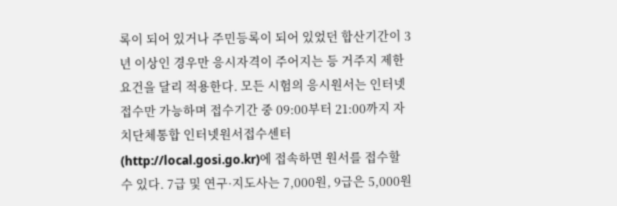록이 되어 있거나 주민등록이 되어 있었던 합산기간이 3년 이상인 경우만 응시자격이 주어지는 등 거주지 제한요건을 달리 적용한다. 모든 시험의 응시원서는 인터넷 접수만 가능하며 접수기간 중 09:00부터 21:00까지 자치단체통합 인터넷원서접수센터(http://local.gosi.go.kr)에 접속하면 원서를 접수할 수 있다. 7급 및 연구·지도사는 7,000원, 9급은 5,000원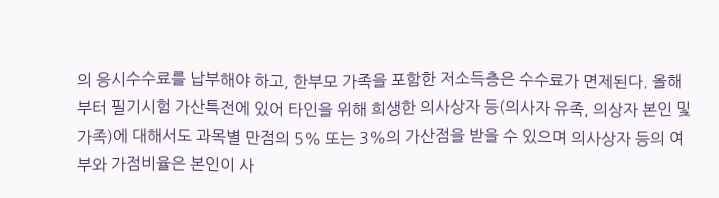의 응시수수료를 납부해야 하고, 한부모 가족을 포함한 저소득층은 수수료가 면제된다. 올해부터 필기시험 가산특전에 있어 타인을 위해 희생한 의사상자 등(의사자 유족, 의상자 본인 및 가족)에 대해서도 과목별 만점의 5% 또는 3%의 가산점을 받을 수 있으며 의사상자 등의 여부와 가점비율은 본인이 사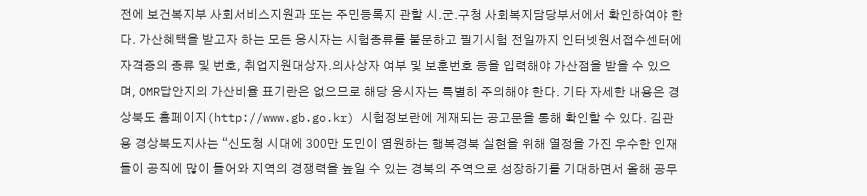전에 보건복지부 사회서비스지원과 또는 주민등록지 관할 시․군․구청 사회복지담당부서에서 확인하여야 한다. 가산혜택을 받고자 하는 모든 응시자는 시험종류를 불문하고 필기시험 전일까지 인터넷원서접수센터에 자격증의 종류 및 번호, 취업지원대상자․의사상자 여부 및 보훈번호 등을 입력해야 가산점을 받을 수 있으며, OMR답안지의 가산비율 표기란은 없으므로 해당 응시자는 특별히 주의해야 한다. 기타 자세한 내용은 경상북도 홈페이지(http://www.gb.go.kr) 시험정보란에 게재되는 공고문을 통해 확인할 수 있다. 김관용 경상북도지사는 “신도청 시대에 300만 도민이 염원하는 행복경북 실현을 위해 열정을 가진 우수한 인재들이 공직에 많이 들어와 지역의 경쟁력을 높일 수 있는 경북의 주역으로 성장하기를 기대하면서 올해 공무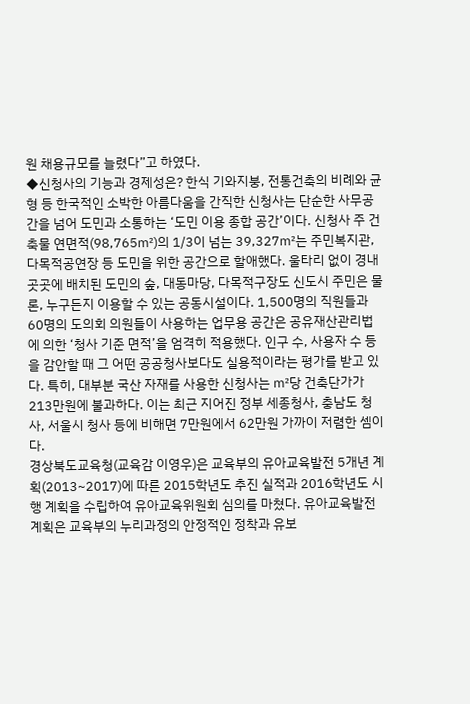원 채용규모를 늘렸다”고 하였다.
◆신청사의 기능과 경제성은? 한식 기와지붕, 전통건축의 비례와 균형 등 한국적인 소박한 아름다움을 간직한 신청사는 단순한 사무공간을 넘어 도민과 소통하는 ‘도민 이용 종합 공간’이다. 신청사 주 건축물 연면적(98,765㎡)의 1/3이 넘는 39,327㎡는 주민복지관, 다목적공연장 등 도민을 위한 공간으로 할애했다. 울타리 없이 경내 곳곳에 배치된 도민의 숲, 대동마당, 다목적구장도 신도시 주민은 물론, 누구든지 이용할 수 있는 공동시설이다. 1,500명의 직원들과 60명의 도의회 의원들이 사용하는 업무용 공간은 공유재산관리법에 의한 ‘청사 기준 면적’을 엄격히 적용했다. 인구 수, 사용자 수 등을 감안할 때 그 어떤 공공청사보다도 실용적이라는 평가를 받고 있다. 특히, 대부분 국산 자재를 사용한 신청사는 ㎡당 건축단가가 213만원에 불과하다. 이는 최근 지어진 정부 세종청사, 충남도 청사, 서울시 청사 등에 비해면 7만원에서 62만원 가까이 저렴한 셈이다.
경상북도교육청(교육감 이영우)은 교육부의 유아교육발전 5개년 계획(2013~2017)에 따른 2015학년도 추진 실적과 2016학년도 시행 계획을 수립하여 유아교육위원회 심의를 마쳤다. 유아교육발전계획은 교육부의 누리과정의 안정적인 정착과 유보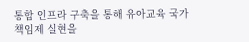통합 인프라 구축을 통해 유아교육 국가 책임제 실현을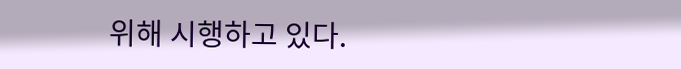위해 시행하고 있다.